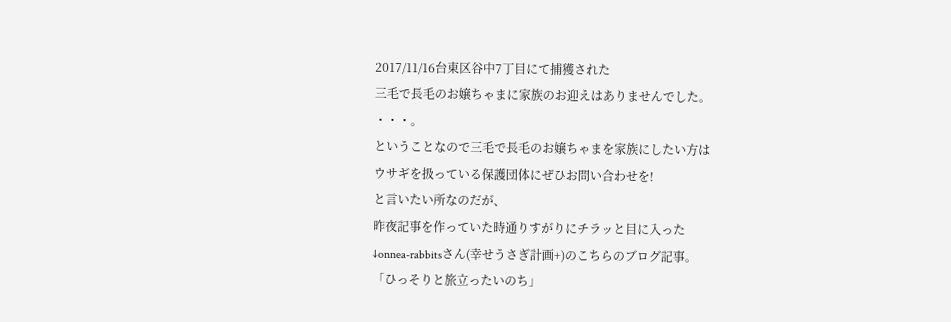2017/11/16台東区谷中7丁目にて捕獲された
三毛で長毛のお嬢ちゃまに家族のお迎えはありませんでした。
・・・。
ということなので三毛で長毛のお嬢ちゃまを家族にしたい方は
ウサギを扱っている保護団体にぜひお問い合わせを!
と言いたい所なのだが、
昨夜記事を作っていた時通りすがりにチラッと目に入った
↓onnea-rabbitsさん(幸せうさぎ計画+)のこちらのブログ記事。
「ひっそりと旅立ったいのち」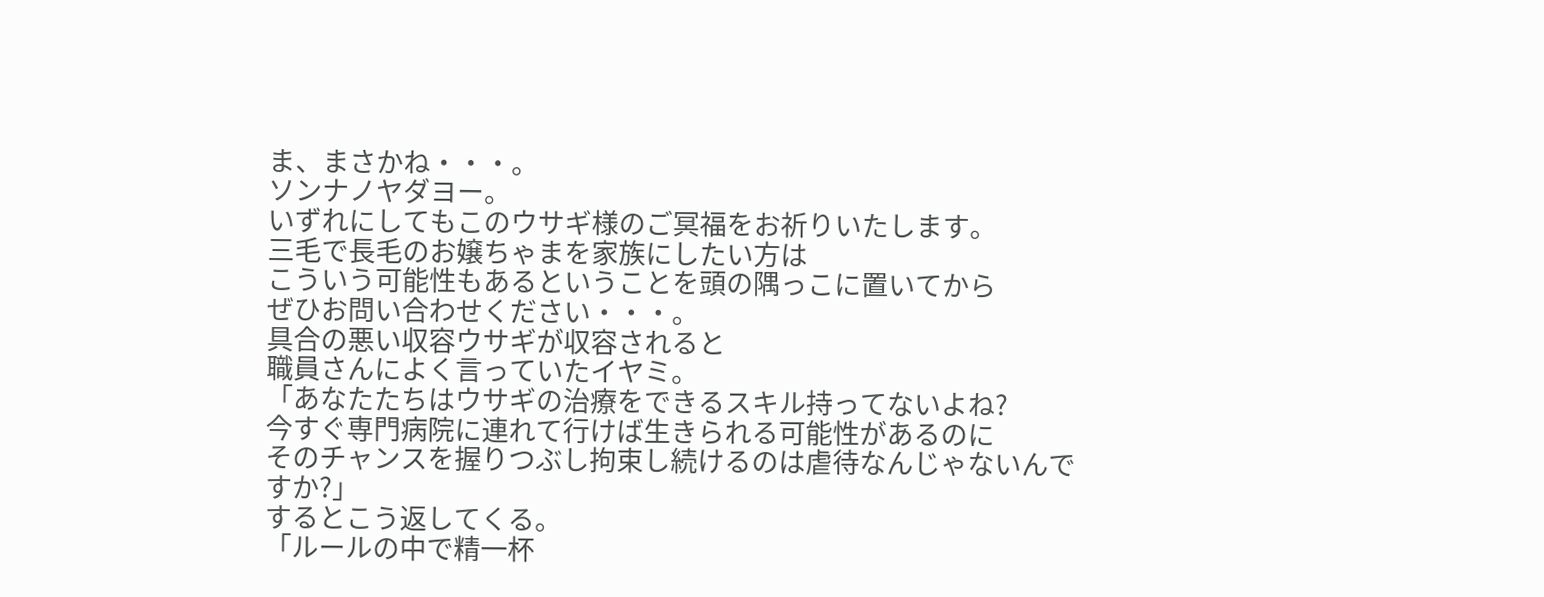ま、まさかね・・・。
ソンナノヤダヨー。
いずれにしてもこのウサギ様のご冥福をお祈りいたします。
三毛で長毛のお嬢ちゃまを家族にしたい方は
こういう可能性もあるということを頭の隅っこに置いてから
ぜひお問い合わせください・・・。
具合の悪い収容ウサギが収容されると
職員さんによく言っていたイヤミ。
「あなたたちはウサギの治療をできるスキル持ってないよね?
今すぐ専門病院に連れて行けば生きられる可能性があるのに
そのチャンスを握りつぶし拘束し続けるのは虐待なんじゃないんですか?」
するとこう返してくる。
「ルールの中で精一杯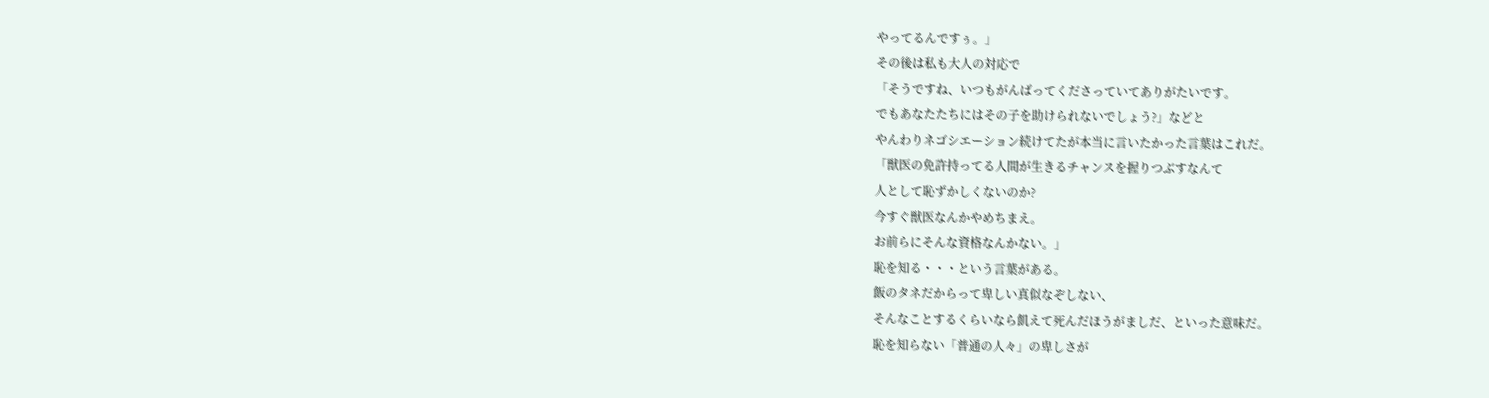やってるんですぅ。」
その後は私も大人の対応で
「そうですね、いつもがんばってくださっていてありがたいです。
でもあなたたちにはその子を助けられないでしょう?」などと
やんわりネゴシエーション続けてたが本当に言いたかった言葉はこれだ。
「獣医の免許持ってる人間が生きるチャンスを握りつぶすなんて
人として恥ずかしくないのか?
今すぐ獣医なんかやめちまえ。
お前らにそんな資格なんかない。」
恥を知る・・・という言葉がある。
飯のタネだからって卑しい真似なぞしない、
そんなことするくらいなら飢えて死んだほうがましだ、といった意味だ。
恥を知らない「普通の人々」の卑しさが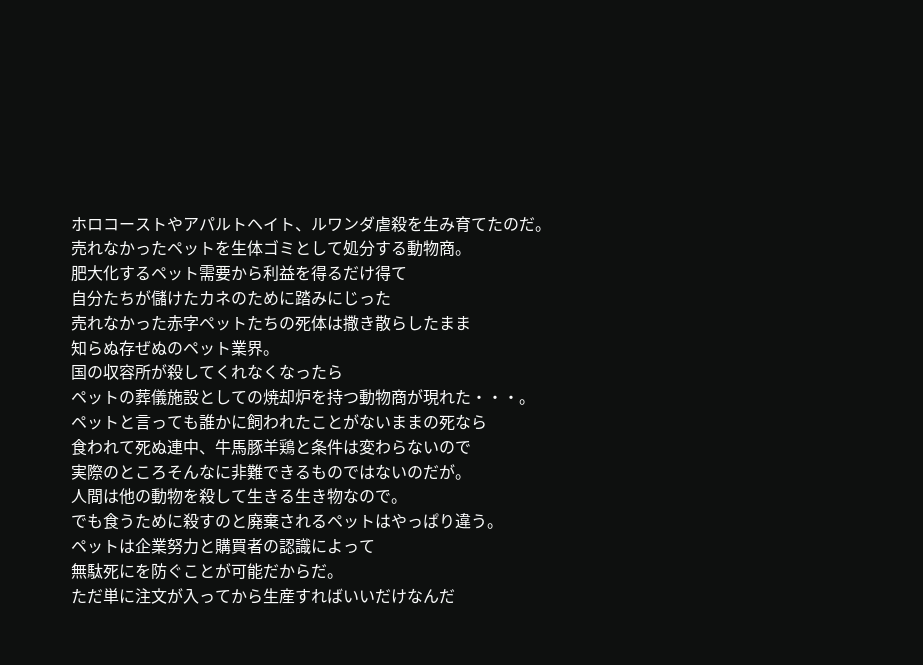ホロコーストやアパルトヘイト、ルワンダ虐殺を生み育てたのだ。
売れなかったペットを生体ゴミとして処分する動物商。
肥大化するペット需要から利益を得るだけ得て
自分たちが儲けたカネのために踏みにじった
売れなかった赤字ペットたちの死体は撒き散らしたまま
知らぬ存ぜぬのペット業界。
国の収容所が殺してくれなくなったら
ペットの葬儀施設としての焼却炉を持つ動物商が現れた・・・。
ペットと言っても誰かに飼われたことがないままの死なら
食われて死ぬ連中、牛馬豚羊鶏と条件は変わらないので
実際のところそんなに非難できるものではないのだが。
人間は他の動物を殺して生きる生き物なので。
でも食うために殺すのと廃棄されるペットはやっぱり違う。
ペットは企業努力と購買者の認識によって
無駄死にを防ぐことが可能だからだ。
ただ単に注文が入ってから生産すればいいだけなんだ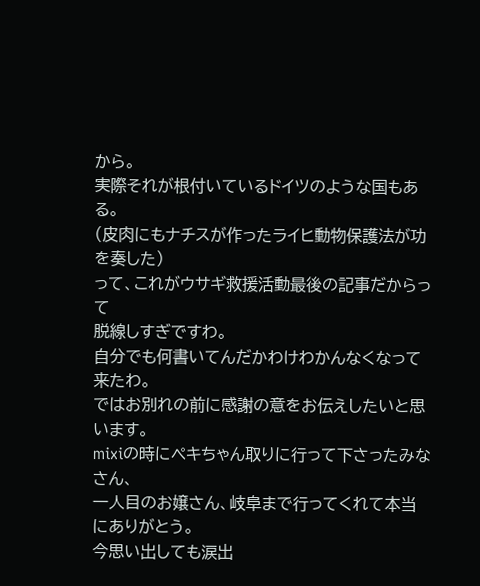から。
実際それが根付いているドイツのような国もある。
(皮肉にもナチスが作ったライヒ動物保護法が功を奏した)
って、これがウサギ救援活動最後の記事だからって
脱線しすぎですわ。
自分でも何書いてんだかわけわかんなくなって来たわ。
ではお別れの前に感謝の意をお伝えしたいと思います。
mixiの時にペキちゃん取りに行って下さったみなさん、
一人目のお嬢さん、岐阜まで行ってくれて本当にありがとう。
今思い出しても涙出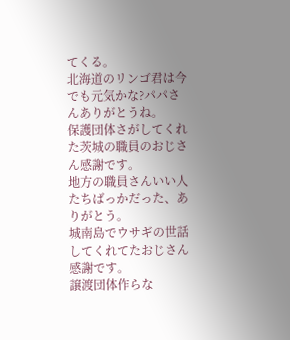てくる。
北海道のリンゴ君は今でも元気かな?パパさんありがとうね。
保護団体さがしてくれた茨城の職員のおじさん感謝です。
地方の職員さんいい人たちばっかだった、ありがとう。
城南島でウサギの世話してくれてたおじさん感謝です。
譲渡団体作らな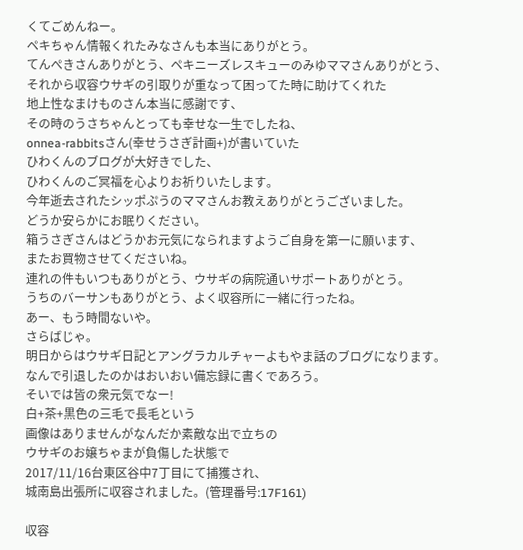くてごめんねー。
ペキちゃん情報くれたみなさんも本当にありがとう。
てんぺきさんありがとう、ペキニーズレスキューのみゆママさんありがとう、
それから収容ウサギの引取りが重なって困ってた時に助けてくれた
地上性なまけものさん本当に感謝です、
その時のうさちゃんとっても幸せな一生でしたね、
onnea-rabbitsさん(幸せうさぎ計画+)が書いていた
ひわくんのブログが大好きでした、
ひわくんのご冥福を心よりお祈りいたします。
今年逝去されたシッポぷうのママさんお教えありがとうございました。
どうか安らかにお眠りください。
箱うさぎさんはどうかお元気になられますようご自身を第一に願います、
またお買物させてくださいね。
連れの件もいつもありがとう、ウサギの病院通いサポートありがとう。
うちのバーサンもありがとう、よく収容所に一緒に行ったね。
あー、もう時間ないや。
さらばじゃ。
明日からはウサギ日記とアングラカルチャーよもやま話のブログになります。
なんで引退したのかはおいおい備忘録に書くであろう。
そいでは皆の衆元気でなー!
白+茶+黒色の三毛で長毛という
画像はありませんがなんだか素敵な出で立ちの
ウサギのお嬢ちゃまが負傷した状態で
2017/11/16台東区谷中7丁目にて捕獲され、
城南島出張所に収容されました。(管理番号:17F161)

収容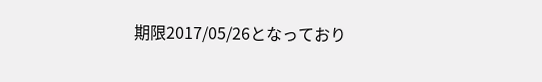期限2017/05/26となっており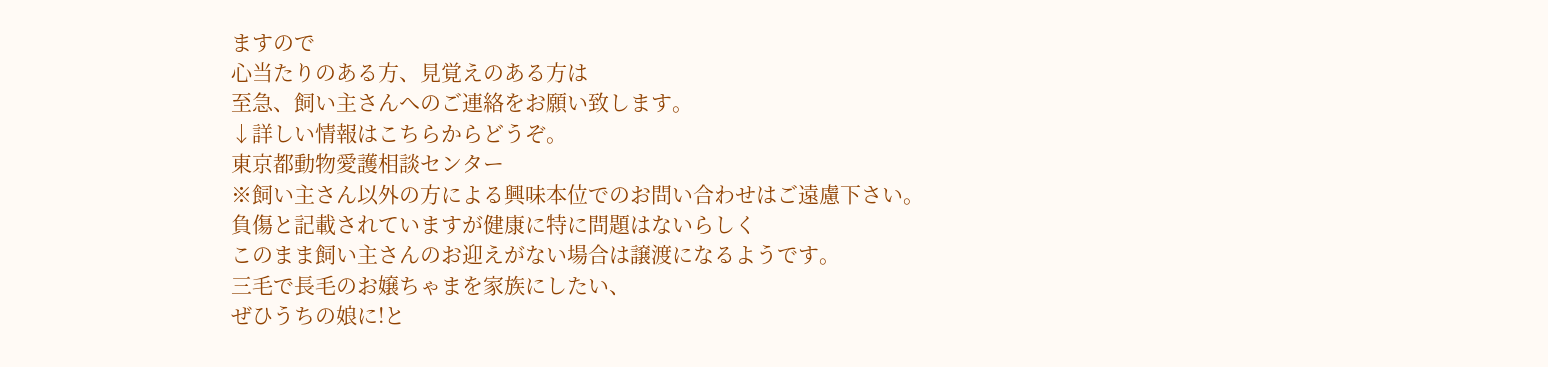ますので
心当たりのある方、見覚えのある方は
至急、飼い主さんへのご連絡をお願い致します。
↓詳しい情報はこちらからどうぞ。
東京都動物愛護相談センター
※飼い主さん以外の方による興味本位でのお問い合わせはご遠慮下さい。
負傷と記載されていますが健康に特に問題はないらしく
このまま飼い主さんのお迎えがない場合は譲渡になるようです。
三毛で長毛のお嬢ちゃまを家族にしたい、
ぜひうちの娘に!と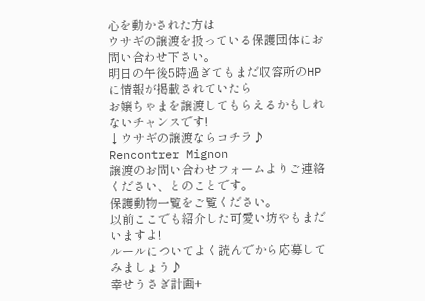心を動かされた方は
ウサギの譲渡を扱っている保護団体にお問い合わせ下さい。
明日の午後5時過ぎてもまだ収容所のHPに情報が掲載されていたら
お嬢ちゃまを譲渡してもらえるかもしれないチャンスです!
↓ウサギの譲渡ならコチラ♪
Rencontrer Mignon
譲渡のお問い合わせフォームよりご連絡ください、とのことです。
保護動物一覧をご覧ください。
以前ここでも紹介した可愛い坊やもまだいますよ!
ルールについてよく読んでから応募してみましょう♪
幸せうさぎ計画+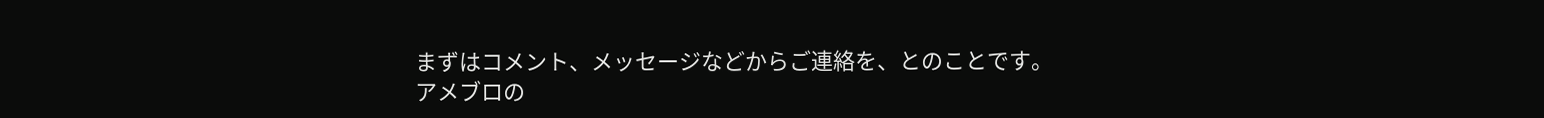まずはコメント、メッセージなどからご連絡を、とのことです。
アメブロの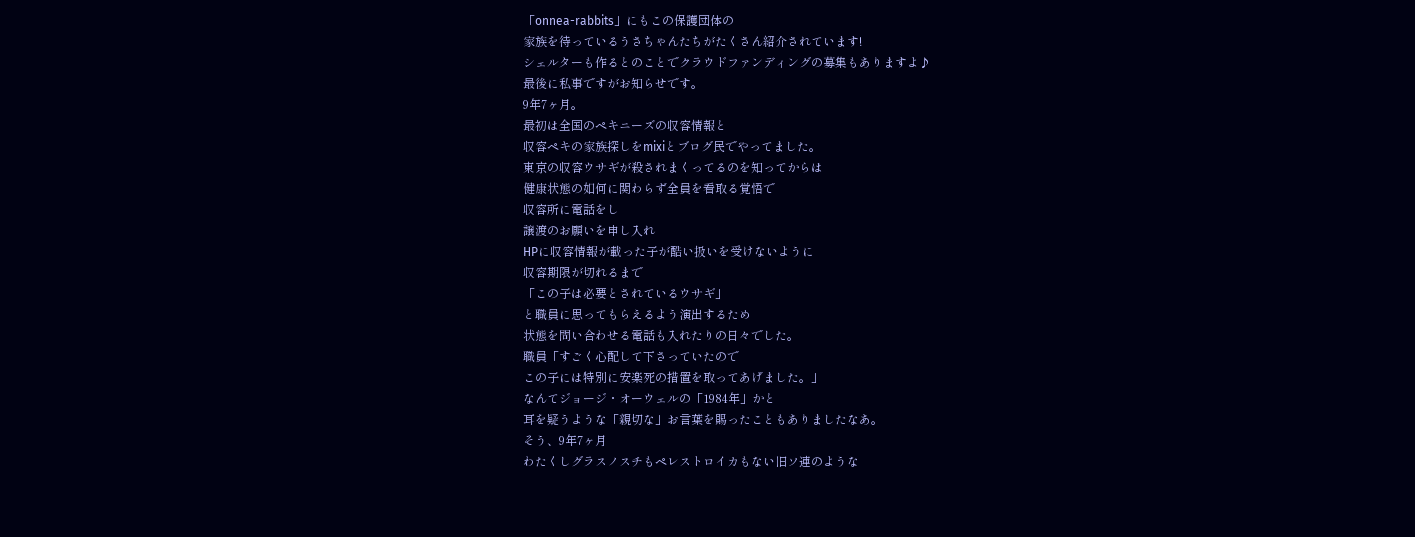「onnea-rabbits」にもこの保護団体の
家族を待っているうさちゃんたちがたくさん紹介されています!
シェルターも作るとのことでクラウドファンディングの募集もありますよ♪
最後に私事ですがお知らせです。
9年7ヶ月。
最初は全国のペキニーズの収容情報と
収容ペキの家族探しをmixiとブログ民でやってました。
東京の収容ウサギが殺されまくってるのを知ってからは
健康状態の如何に関わらず全員を看取る覚悟で
収容所に電話をし
譲渡のお願いを申し入れ
HPに収容情報が載った子が酷い扱いを受けないように
収容期限が切れるまで
「この子は必要とされているウサギ」
と職員に思ってもらえるよう演出するため
状態を問い合わせる電話も入れたりの日々でした。
職員「すごく心配して下さっていたので
この子には特別に安楽死の措置を取ってあげました。」
なんてジョージ・オーウェルの「1984年」かと
耳を疑うような「親切な」お言葉を賜ったこともありましたなあ。
そう、9年7ヶ月
わたくしグラスノスチもペレストロイカもない旧ソ連のような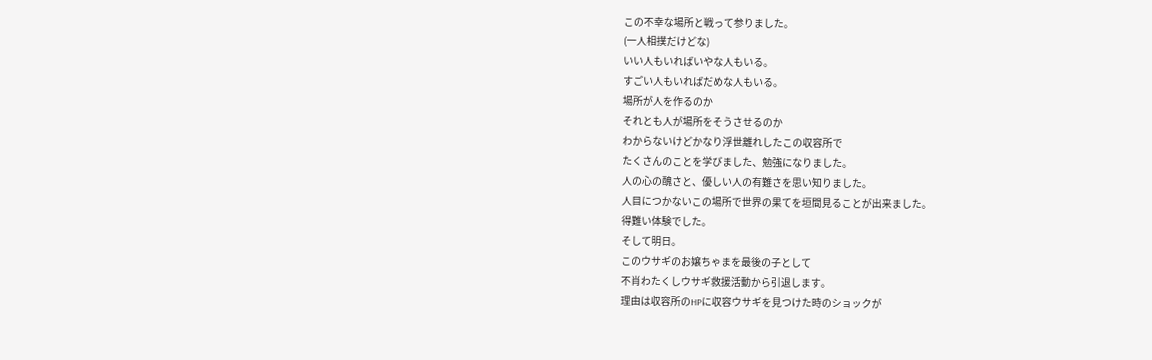この不幸な場所と戦って参りました。
(一人相撲だけどな)
いい人もいればいやな人もいる。
すごい人もいればだめな人もいる。
場所が人を作るのか
それとも人が場所をそうさせるのか
わからないけどかなり浮世離れしたこの収容所で
たくさんのことを学びました、勉強になりました。
人の心の醜さと、優しい人の有難さを思い知りました。
人目につかないこの場所で世界の果てを垣間見ることが出来ました。
得難い体験でした。
そして明日。
このウサギのお嬢ちゃまを最後の子として
不肖わたくしウサギ救援活動から引退します。
理由は収容所のHPに収容ウサギを見つけた時のショックが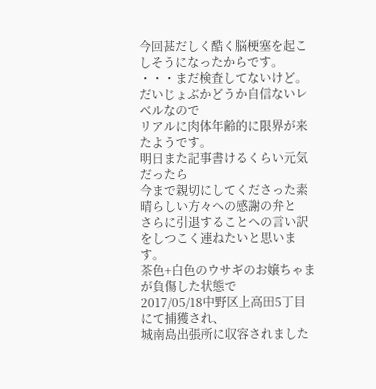今回甚だしく酷く脳梗塞を起こしそうになったからです。
・・・まだ検査してないけど。
だいじょぶかどうか自信ないレベルなので
リアルに肉体年齢的に限界が来たようです。
明日また記事書けるくらい元気だったら
今まで親切にしてくださった素晴らしい方々への感謝の弁と
さらに引退することへの言い訳をしつこく連ねたいと思います。
茶色+白色のウサギのお嬢ちゃまが負傷した状態で
2017/05/18中野区上高田5丁目にて捕獲され、
城南島出張所に収容されました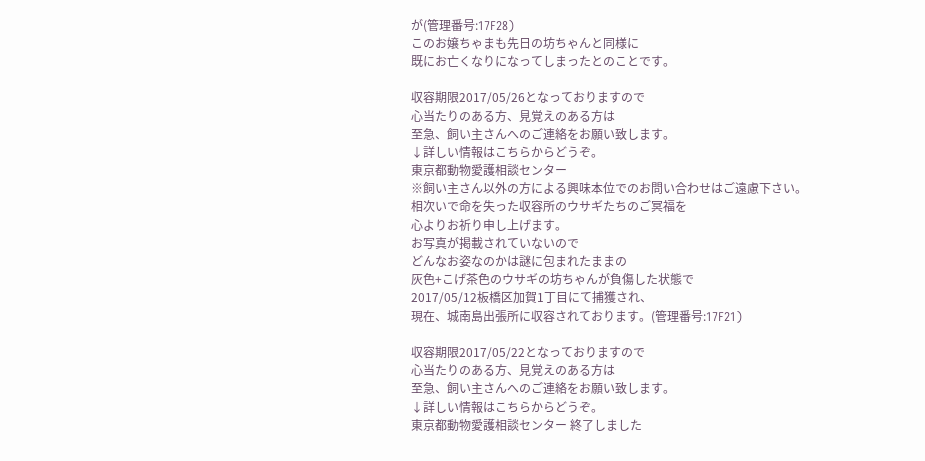が(管理番号:17F28)
このお嬢ちゃまも先日の坊ちゃんと同様に
既にお亡くなりになってしまったとのことです。

収容期限2017/05/26となっておりますので
心当たりのある方、見覚えのある方は
至急、飼い主さんへのご連絡をお願い致します。
↓詳しい情報はこちらからどうぞ。
東京都動物愛護相談センター
※飼い主さん以外の方による興味本位でのお問い合わせはご遠慮下さい。
相次いで命を失った収容所のウサギたちのご冥福を
心よりお祈り申し上げます。
お写真が掲載されていないので
どんなお姿なのかは謎に包まれたままの
灰色+こげ茶色のウサギの坊ちゃんが負傷した状態で
2017/05/12板橋区加賀1丁目にて捕獲され、
現在、城南島出張所に収容されております。(管理番号:17F21)

収容期限2017/05/22となっておりますので
心当たりのある方、見覚えのある方は
至急、飼い主さんへのご連絡をお願い致します。
↓詳しい情報はこちらからどうぞ。
東京都動物愛護相談センター 終了しました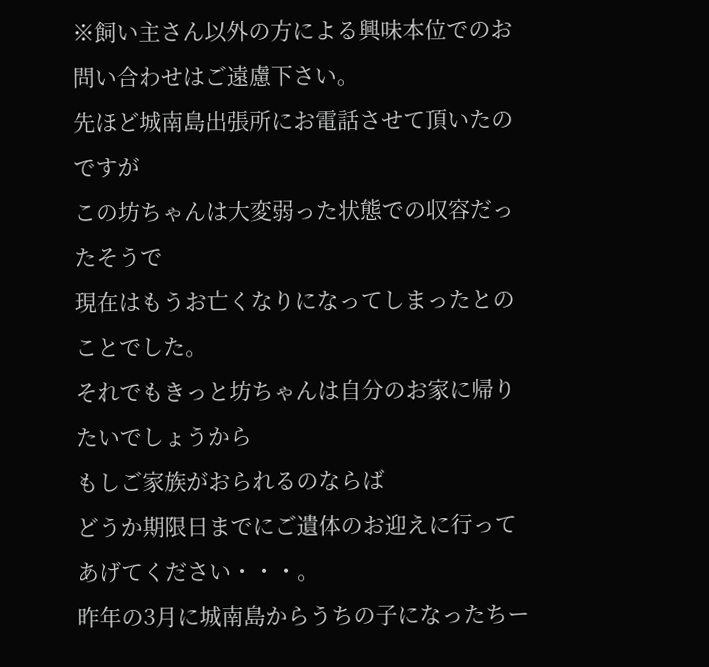※飼い主さん以外の方による興味本位でのお問い合わせはご遠慮下さい。
先ほど城南島出張所にお電話させて頂いたのですが
この坊ちゃんは大変弱った状態での収容だったそうで
現在はもうお亡くなりになってしまったとのことでした。
それでもきっと坊ちゃんは自分のお家に帰りたいでしょうから
もしご家族がおられるのならば
どうか期限日までにご遺体のお迎えに行ってあげてください・・・。
昨年の3月に城南島からうちの子になったちー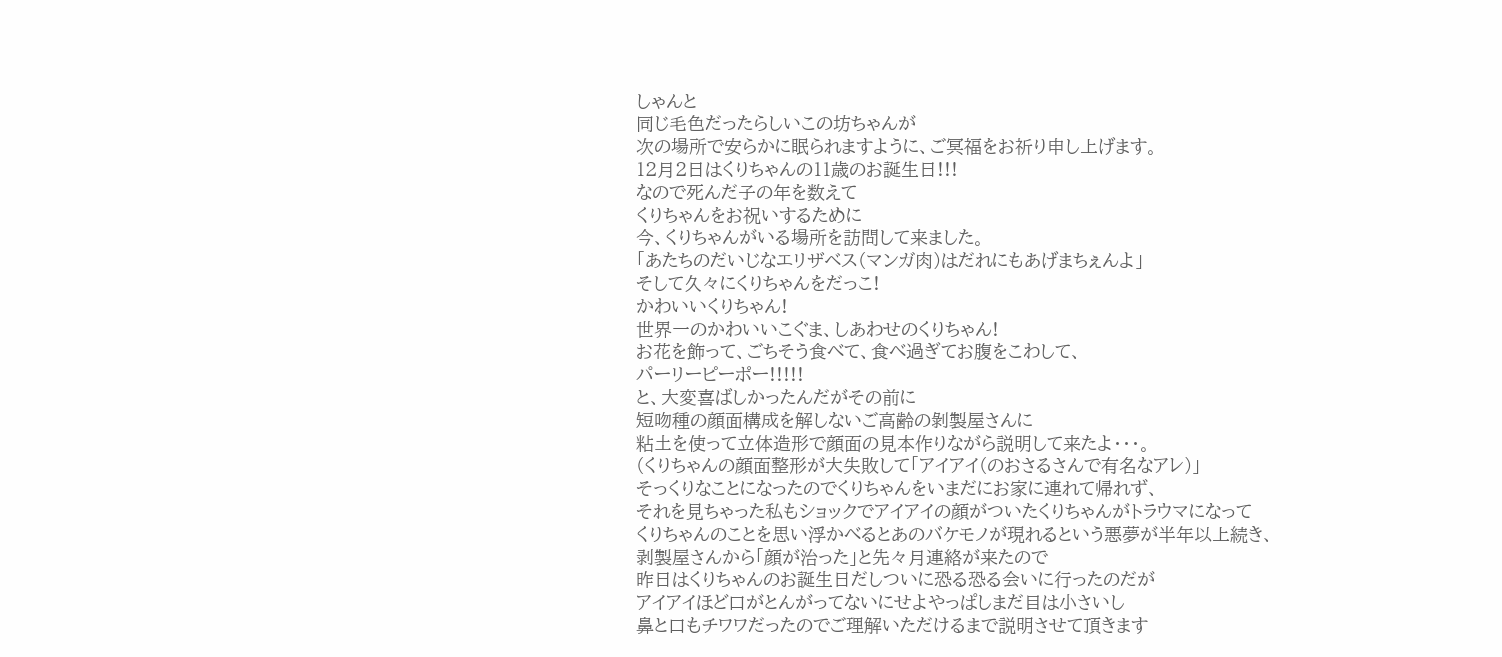しゃんと
同じ毛色だったらしいこの坊ちゃんが
次の場所で安らかに眠られますように、ご冥福をお祈り申し上げます。
12月2日はくりちゃんの11歳のお誕生日!!!
なので死んだ子の年を数えて
くりちゃんをお祝いするために
今、くりちゃんがいる場所を訪問して来ました。
「あたちのだいじなエリザベス(マンガ肉)はだれにもあげまちぇんよ」
そして久々にくりちゃんをだっこ!
かわいいくりちゃん!
世界一のかわいいこぐま、しあわせのくりちゃん!
お花を飾って、ごちそう食べて、食べ過ぎてお腹をこわして、
パーリーピーポー!!!!!
と、大変喜ばしかったんだがその前に
短吻種の顔面構成を解しないご高齢の剝製屋さんに
粘土を使って立体造形で顔面の見本作りながら説明して来たよ・・・。
(くりちゃんの顔面整形が大失敗して「アイアイ(のおさるさんで有名なアレ)」
そっくりなことになったのでくりちゃんをいまだにお家に連れて帰れず、
それを見ちゃった私もショックでアイアイの顔がついたくりちゃんがトラウマになって
くりちゃんのことを思い浮かべるとあのバケモノが現れるという悪夢が半年以上続き、
剥製屋さんから「顔が治った」と先々月連絡が来たので
昨日はくりちゃんのお誕生日だしついに恐る恐る会いに行ったのだが
アイアイほど口がとんがってないにせよやっぱしまだ目は小さいし
鼻と口もチワワだったのでご理解いただけるまで説明させて頂きます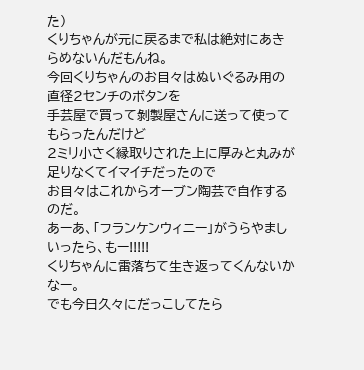た)
くりちゃんが元に戻るまで私は絶対にあきらめないんだもんね。
今回くりちゃんのお目々はぬいぐるみ用の直径2センチのボタンを
手芸屋で買って剝製屋さんに送って使ってもらったんだけど
2ミリ小さく縁取りされた上に厚みと丸みが足りなくてイマイチだったので
お目々はこれからオーブン陶芸で自作するのだ。
あーあ、「フランケンウィニー」がうらやましいったら、もー!!!!!
くりちゃんに雷落ちて生き返ってくんないかなー。
でも今日久々にだっこしてたら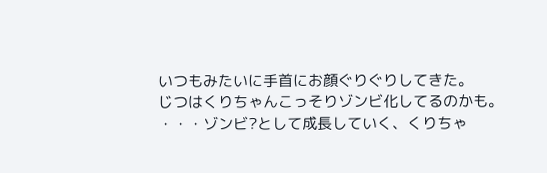いつもみたいに手首にお顔ぐりぐりしてきた。
じつはくりちゃんこっそりゾンビ化してるのかも。
・・・ゾンビ?として成長していく、くりちゃ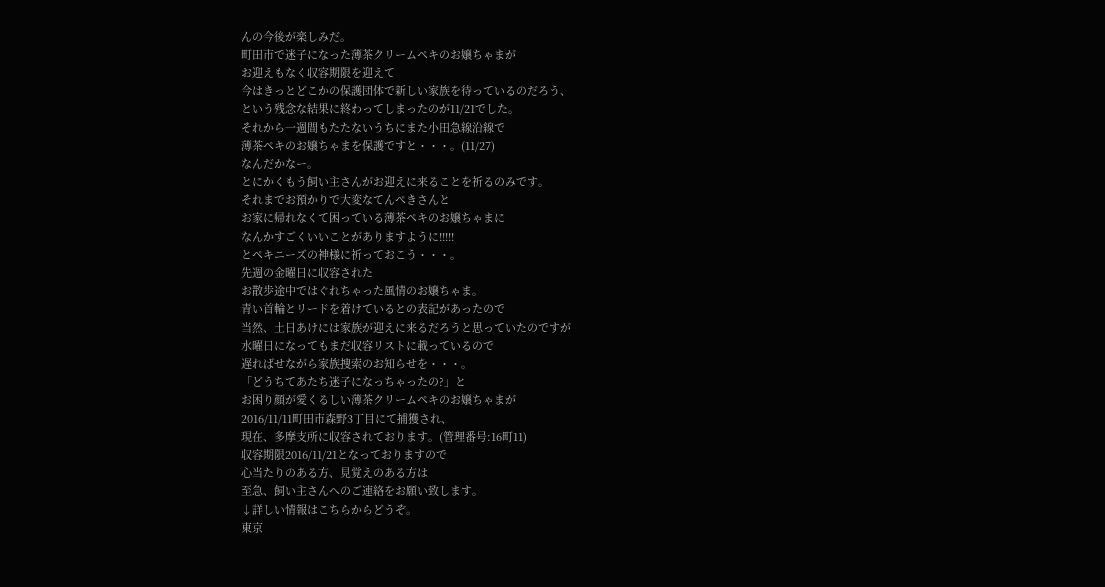んの今後が楽しみだ。
町田市で迷子になった薄茶クリームペキのお嬢ちゃまが
お迎えもなく収容期限を迎えて
今はきっとどこかの保護団体で新しい家族を待っているのだろう、
という残念な結果に終わってしまったのが11/21でした。
それから一週間もたたないうちにまた小田急線沿線で
薄茶ペキのお嬢ちゃまを保護ですと・・・。(11/27)
なんだかなー。
とにかくもう飼い主さんがお迎えに来ることを祈るのみです。
それまでお預かりで大変なてんぺきさんと
お家に帰れなくて困っている薄茶ペキのお嬢ちゃまに
なんかすごくいいことがありますように!!!!!
とペキニーズの神様に祈っておこう・・・。
先週の金曜日に収容された
お散歩途中ではぐれちゃった風情のお嬢ちゃま。
青い首輪とリードを着けているとの表記があったので
当然、土日あけには家族が迎えに来るだろうと思っていたのですが
水曜日になってもまだ収容リストに載っているので
遅ればせながら家族捜索のお知らせを・・・。
「どうちてあたち迷子になっちゃったの?」と
お困り顔が愛くるしい薄茶クリームペキのお嬢ちゃまが
2016/11/11町田市森野3丁目にて捕獲され、
現在、多摩支所に収容されております。(管理番号:16町11)
収容期限2016/11/21となっておりますので
心当たりのある方、見覚えのある方は
至急、飼い主さんへのご連絡をお願い致します。
↓詳しい情報はこちらからどうぞ。
東京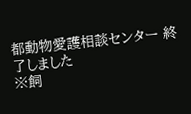都動物愛護相談センター 終了しました
※飼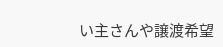い主さんや譲渡希望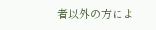者以外の方によ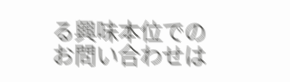る興味本位でのお問い合わせは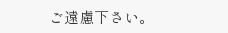ご遠慮下さい。